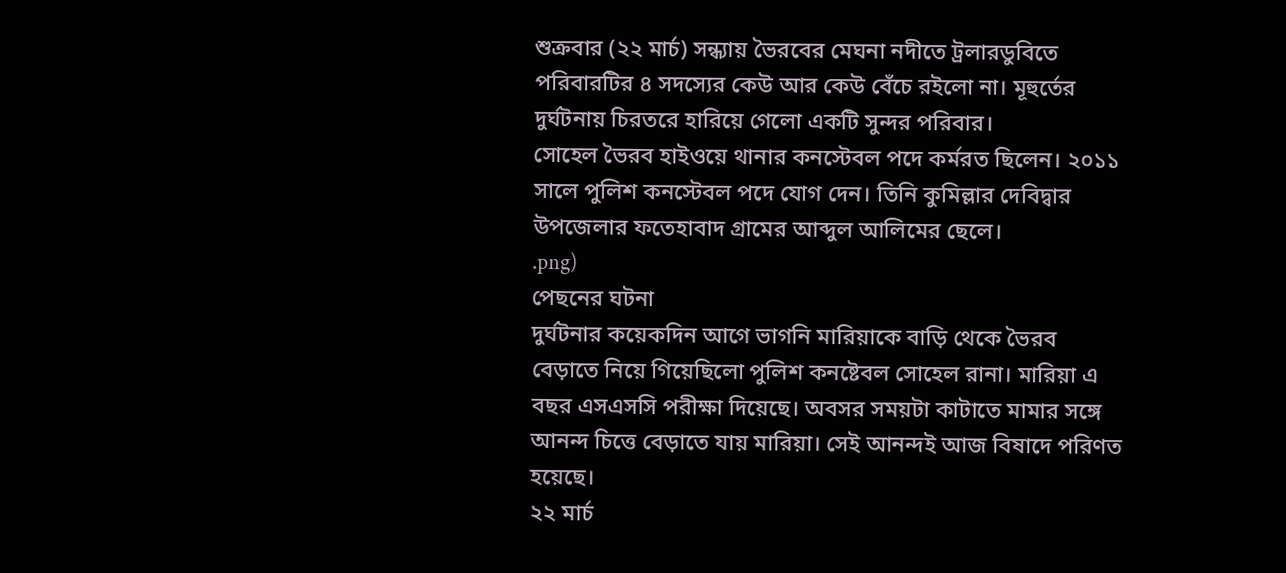শুক্রবার (২২ মার্চ) সন্ধ্যায় ভৈরবের মেঘনা নদীতে ট্রলারডুবিতে পরিবারটির ৪ সদস্যের কেউ আর কেউ বেঁচে রইলো না। মূহুর্তের দুর্ঘটনায় চিরতরে হারিয়ে গেলো একটি সুন্দর পরিবার।
সোহেল ভৈরব হাইওয়ে থানার কনস্টেবল পদে কর্মরত ছিলেন। ২০১১ সালে পুলিশ কনস্টেবল পদে যোগ দেন। তিনি কুমিল্লার দেবিদ্বার উপজেলার ফতেহাবাদ গ্রামের আব্দুল আলিমের ছেলে।
.png)
পেছনের ঘটনা
দুর্ঘটনার কয়েকদিন আগে ভাগনি মারিয়াকে বাড়ি থেকে ভৈরব বেড়াতে নিয়ে গিয়েছিলো পুলিশ কনষ্টেবল সোহেল রানা। মারিয়া এ বছর এসএসসি পরীক্ষা দিয়েছে। অবসর সময়টা কাটাতে মামার সঙ্গে আনন্দ চিত্তে বেড়াতে যায় মারিয়া। সেই আনন্দই আজ বিষাদে পরিণত হয়েছে।
২২ মার্চ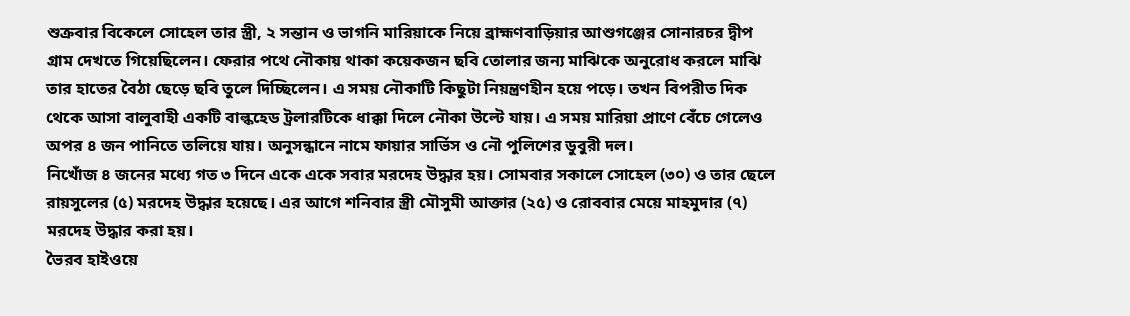শুক্রবার বিকেলে সোহেল তার স্ত্রী, ২ সন্তান ও ভাগনি মারিয়াকে নিয়ে ব্রাহ্মণবাড়িয়ার আশুগঞ্জের সোনারচর দ্বীপ গ্রাম দেখতে গিয়েছিলেন। ফেরার পথে নৌকায় থাকা কয়েকজন ছবি তোলার জন্য মাঝিকে অনুরোধ করলে মাঝি তার হাতের বৈঠা ছেড়ে ছবি তুলে দিচ্ছিলেন। এ সময় নৌকাটি কিছুটা নিয়ন্ত্রণহীন হয়ে পড়ে। তখন বিপরীত দিক থেকে আসা বালুবাহী একটি বাল্কহেড ট্রলারটিকে ধাক্কা দিলে নৌকা উল্টে যায়। এ সময় মারিয়া প্রাণে বেঁচে গেলেও অপর ৪ জন পানিতে তলিয়ে যায়। অনুসন্ধানে নামে ফায়ার সার্ভিস ও নৌ পুলিশের ডুবুরী দল।
নিখোঁজ ৪ জনের মধ্যে গত ৩ দিনে একে একে সবার মরদেহ উদ্ধার হয়। সোমবার সকালে সোহেল (৩০) ও তার ছেলে রায়সুলের (৫) মরদেহ উদ্ধার হয়েছে। এর আগে শনিবার স্ত্রী মৌসুমী আক্তার (২৫) ও রোববার মেয়ে মাহমুদার (৭) মরদেহ উদ্ধার করা হয়।
ভৈরব হাইওয়ে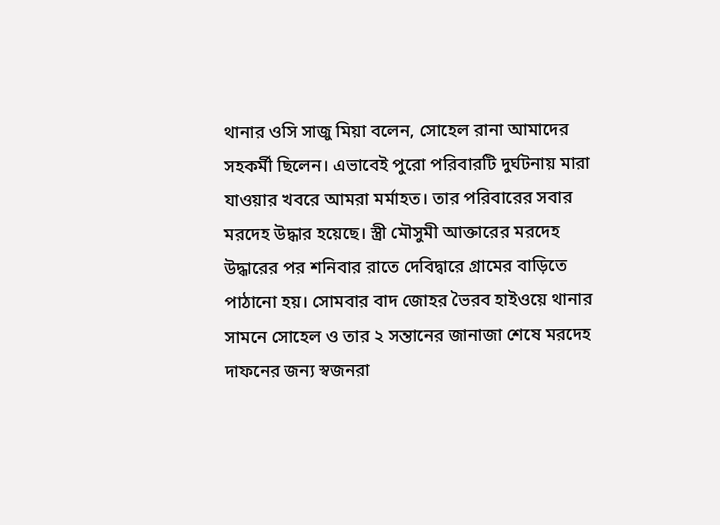থানার ওসি সাজু মিয়া বলেন, সোহেল রানা আমাদের সহকর্মী ছিলেন। এভাবেই পুরো পরিবারটি দুর্ঘটনায় মারা যাওয়ার খবরে আমরা মর্মাহত। তার পরিবারের সবার মরদেহ উদ্ধার হয়েছে। স্ত্রী মৌসুমী আক্তারের মরদেহ উদ্ধারের পর শনিবার রাতে দেবিদ্বারে গ্রামের বাড়িতে পাঠানো হয়। সোমবার বাদ জোহর ভৈরব হাইওয়ে থানার সামনে সোহেল ও তার ২ সন্তানের জানাজা শেষে মরদেহ দাফনের জন্য স্বজনরা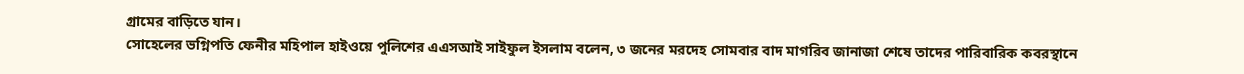গ্রামের বাড়িতে যান।
সোহেলের ভগ্নিপতি ফেনীর মহিপাল হাইওয়ে পুলিশের এএসআই সাইফুল ইসলাম বলেন, ৩ জনের মরদেহ সোমবার বাদ মাগরিব জানাজা শেষে তাদের পারিবারিক কবরস্থানে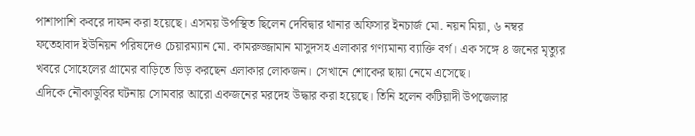পাশাপাশি কবরে দাফন করা হয়েছে। এসময় উপস্থিত ছিলেন দেবিদ্বার থানার অফিসার ইনচার্জ মো. নয়ন মিয়া, ৬ নম্বর ফতেহাবাদ ইউনিয়ন পরিষদেও চেয়ারম্যান মো. কামরুজ্জামান মাসুদসহ এলাকার গণ্যমান্য ব্যাক্তি বর্গ। এক সঙ্গে ৪ জনের মৃত্যুর খবরে সোহেলের গ্রামের বাড়িতে ভিড় করছেন এলাকার লোকজন। সেখানে শোকের ছায়া নেমে এসেছে।
এদিকে নৌকাডুবির ঘটনায় সোমবার আরো একজনের মরদেহ উদ্ধার করা হয়েছে। তিনি হলেন কটিয়াদী উপজেলার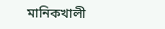মানিকখালী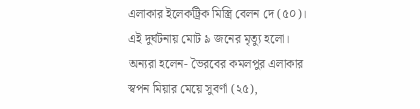এলাকার ইলেকট্রিক মিস্ত্রি বেলন দে (৫০)। এই দুর্ঘটনায় মোট ৯ জনের মৃত্যু হলো। অন্যরা হলেন- ভৈরবের কমলপুর এলাকার স্বপন মিয়ার মেয়ে সুবর্ণা (২৫),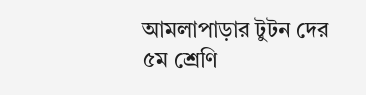আমলাপাড়ার টুটন দের ৫ম শ্রেণি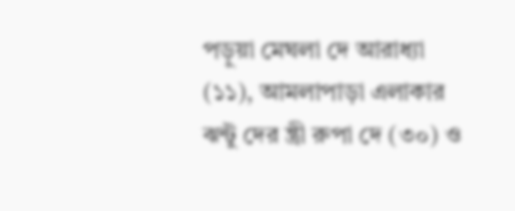পড়ুয়া মেঘলা দে আরাধ্যা (১১), আমলাপাড়া এলাকার ঝন্টু দের ন্ত্রী রুপা দে (৩০) ও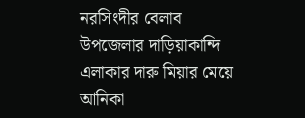নরসিংদীর বেলাব উপজেলার দাড়িয়াকান্দি এলাকার দারু মিয়ার মেয়ে আনিকা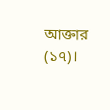আক্তার (১৭)।